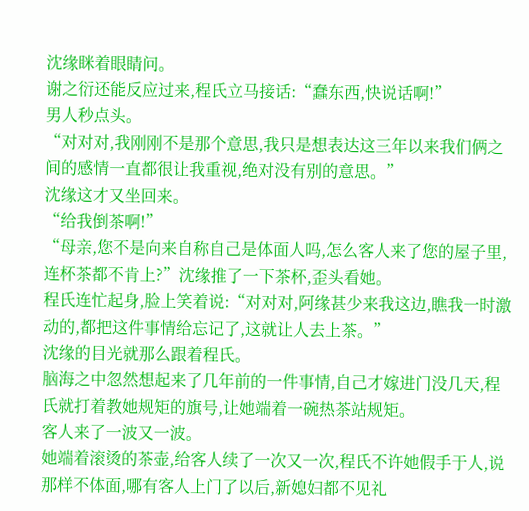沈缘眯着眼睛问。
谢之衍还能反应过来,程氏立马接话:“蠢东西,快说话啊!”
男人秒点头。
“对对对,我刚刚不是那个意思,我只是想表达这三年以来我们俩之间的感情一直都很让我重视,绝对没有别的意思。”
沈缘这才又坐回来。
“给我倒茶啊!”
“母亲,您不是向来自称自己是体面人吗,怎么客人来了您的屋子里,连杯茶都不肯上?”沈缘推了一下茶杯,歪头看她。
程氏连忙起身,脸上笑着说:“对对对,阿缘甚少来我这边,瞧我一时激动的,都把这件事情给忘记了,这就让人去上茶。”
沈缘的目光就那么跟着程氏。
脑海之中忽然想起来了几年前的一件事情,自己才嫁进门没几天,程氏就打着教她规矩的旗号,让她端着一碗热茶站规矩。
客人来了一波又一波。
她端着滚烫的茶壶,给客人续了一次又一次,程氏不许她假手于人,说那样不体面,哪有客人上门了以后,新媳妇都不见礼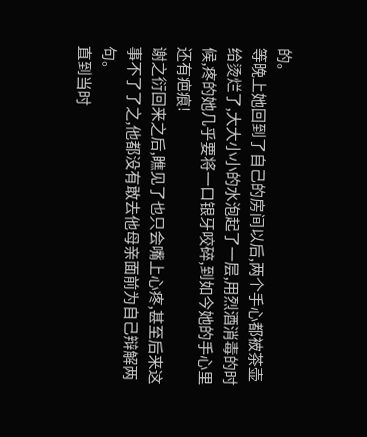的。
等晚上她回到了自己的房间以后,两个手心都被茶壶给烫烂了,大大小小的水泡起了一层,用烈酒消毒的时候,疼的她几乎要将一口银牙咬碎,到如今她的手心里还有疤痕!
谢之衍回来之后,瞧见了也只会嘴上心疼,甚至后来这事不了了之,他都没有敢去他母亲面前为自己辩解两句。
直到当时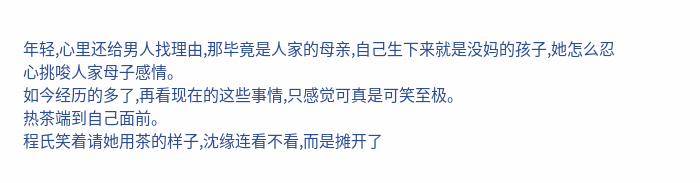年轻,心里还给男人找理由,那毕竟是人家的母亲,自己生下来就是没妈的孩子,她怎么忍心挑唆人家母子感情。
如今经历的多了,再看现在的这些事情,只感觉可真是可笑至极。
热茶端到自己面前。
程氏笑着请她用茶的样子,沈缘连看不看,而是摊开了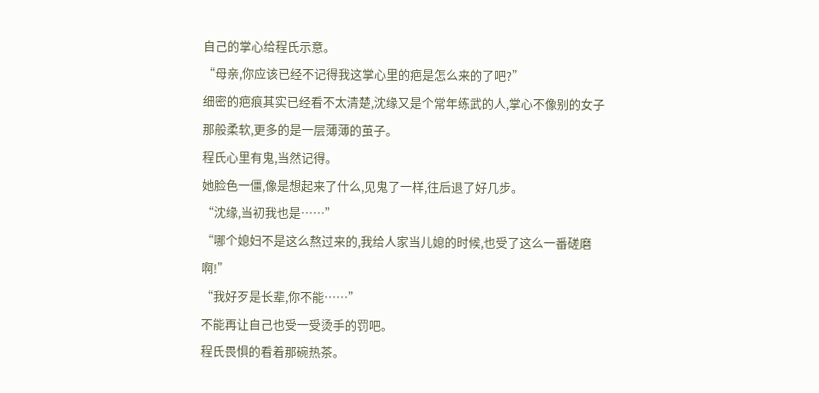自己的掌心给程氏示意。
“母亲,你应该已经不记得我这掌心里的疤是怎么来的了吧?”
细密的疤痕其实已经看不太清楚,沈缘又是个常年练武的人,掌心不像别的女子那般柔软,更多的是一层薄薄的茧子。
程氏心里有鬼,当然记得。
她脸色一僵,像是想起来了什么,见鬼了一样,往后退了好几步。
“沈缘,当初我也是……”
“哪个媳妇不是这么熬过来的,我给人家当儿媳的时候,也受了这么一番磋磨啊!”
“我好歹是长辈,你不能……”
不能再让自己也受一受烫手的罚吧。
程氏畏惧的看着那碗热茶。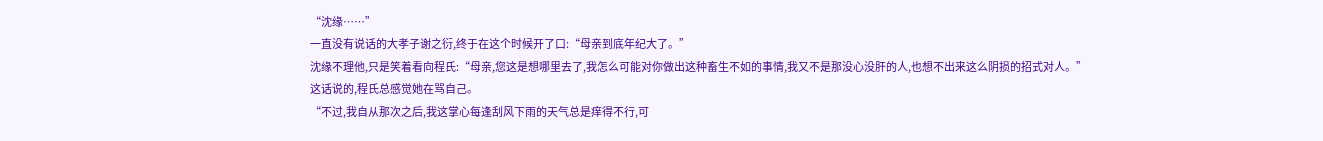“沈缘……”
一直没有说话的大孝子谢之衍,终于在这个时候开了口:“母亲到底年纪大了。”
沈缘不理他,只是笑着看向程氏:“母亲,您这是想哪里去了,我怎么可能对你做出这种畜生不如的事情,我又不是那没心没肝的人,也想不出来这么阴损的招式对人。”
这话说的,程氏总感觉她在骂自己。
“不过,我自从那次之后,我这掌心每逢刮风下雨的天气总是痒得不行,可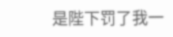是陛下罚了我一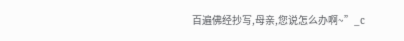百遍佛经抄写,母亲,您说怎么办啊~”_c